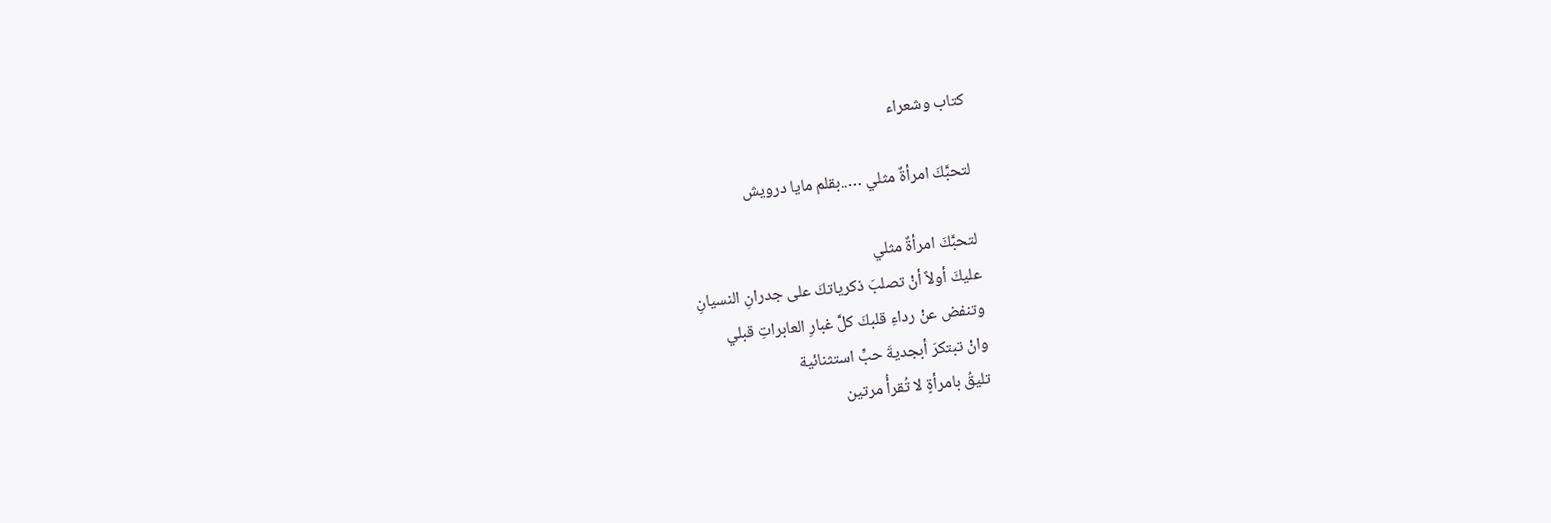كتاب وشعراء

لتحبَّكَ امرأةٌ مثلي …..بقلم مايا درويش

لتحبَّكَ امرأةٌ مثلي
عليكَ أولاً أنْ تصلبَ ذكرياتكَ على جدرانِ النسيانِ
وتنفض عنْ رداءِ قلبكَ كلَّ غبارِ العابراتِ قبلي
وانْ تبتكرَ أبجديةَ حبٍّ استثنائية
تليقُ بامرأةٍ لا تُقرأُ مرتين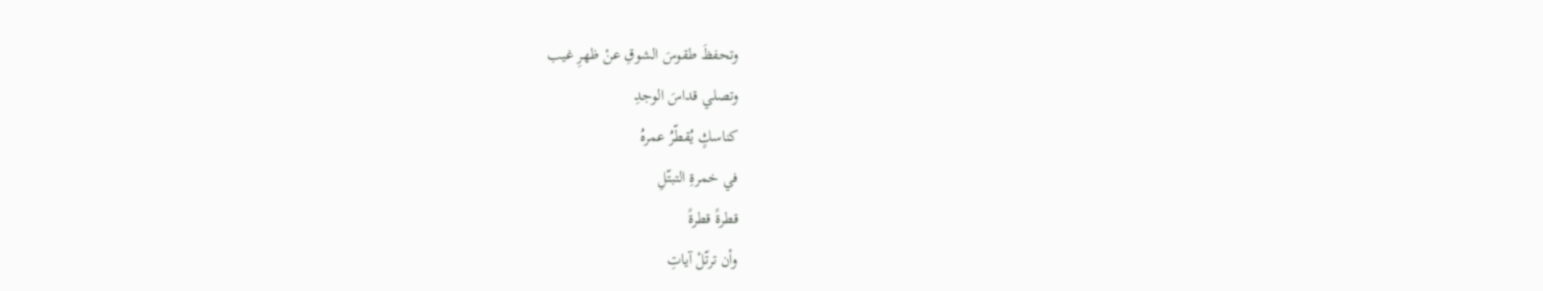وتحفظَ طقوسَ الشوقِ عنْ ظهرِ غيب
وتصلي قداسَ الوجدِ
كناسكٍ يُقطّرُ عمرهُ
في خمرةِ التبتّلِ
قطرةً قطرةً
وأن ترتّلْ آياتِ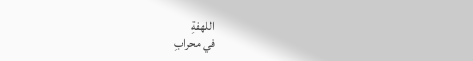اللهفةِ
في محرابِ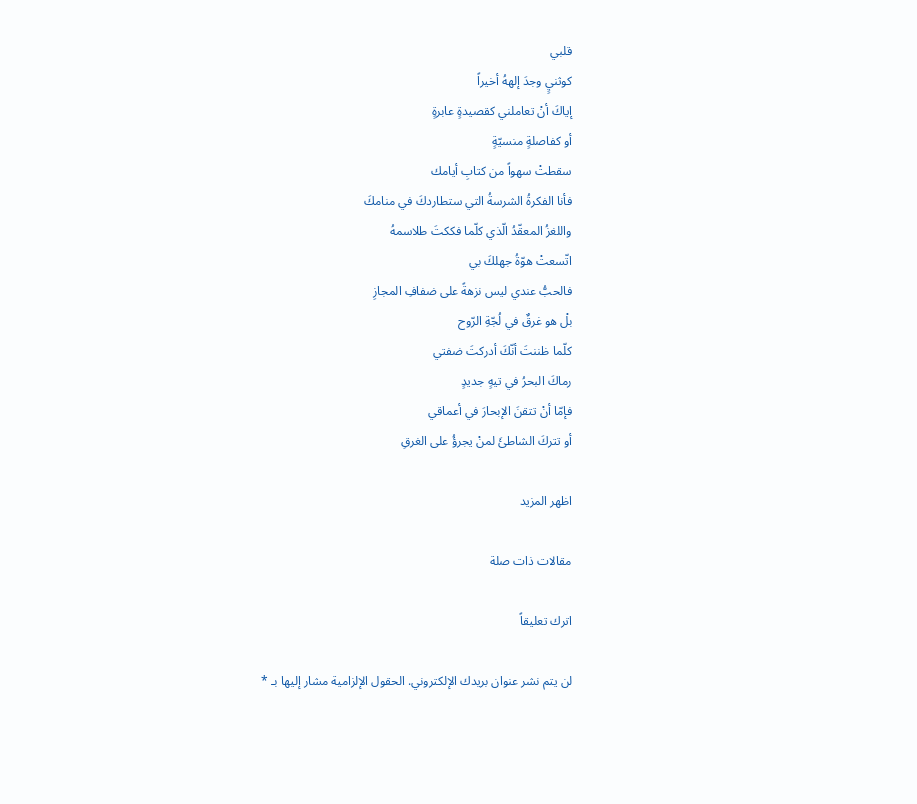قلبي
كوثنيٍ وجدَ إلههُ أخيراً
إياكَ أنْ تعاملني كقصيدةٍ عابرةٍ
أو كفاصلةٍ منسيّةٍ
سقطتْ سهواً من كتابِ أيامك
فأنا الفكرةُ الشرسةُ التي ستطاردكَ في منامكَ
واللغزُ المعقّدُ الّذي كلّما فككتَ طلاسمهُ
اتّسعتْ هوّةُ جهلكَ بي
فالحبُّ عندي ليس نزهةً على ضفافِ المجازِ
بلْ هو غرقٌ في لُجّةِ الرّوح
كلّما ظننتَ أنّكَ أدركتَ ضفتي
رماكَ البحرُ في تيهٍ جديدٍ
فإمّا أنْ تتقنَ الإبحارَ في أعماقي
أو تتركَ الشاطئَ لمنْ يجرؤُ على الغرقِ

اظهر المزيد

مقالات ذات صلة

اترك تعليقاً

لن يتم نشر عنوان بريدك الإلكتروني. الحقول الإلزامية مشار إليها بـ *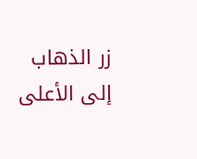زر الذهاب إلى الأعلى